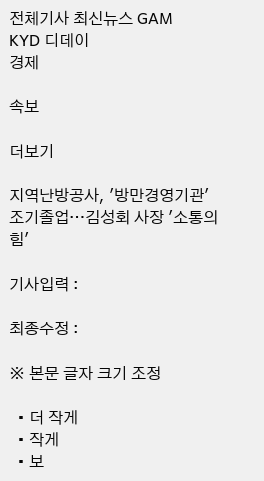전체기사 최신뉴스 GAM
KYD 디데이
경제

속보

더보기

지역난방공사, '방만경영기관' 조기졸업…김성회 사장 '소통의 힘'

기사입력 :

최종수정 :

※ 본문 글자 크기 조정

  • 더 작게
  • 작게
  • 보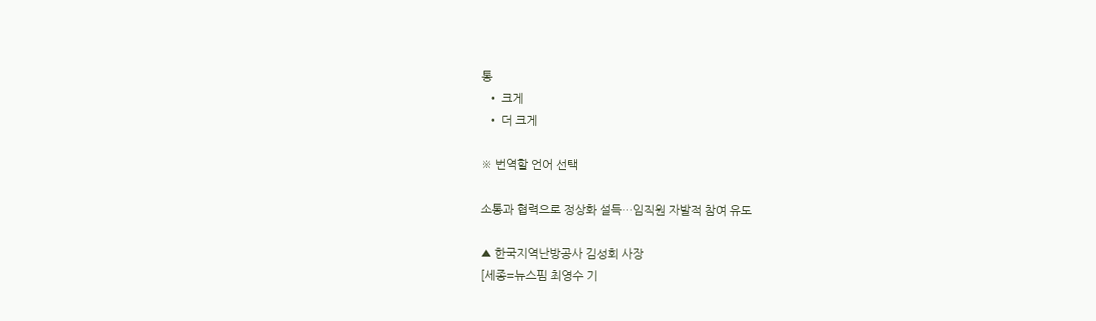통
  • 크게
  • 더 크게

※ 번역할 언어 선택

소통과 협력으로 정상화 설득…임직원 자발적 참여 유도

▲ 한국지역난방공사 김성회 사장
[세종=뉴스핌 최영수 기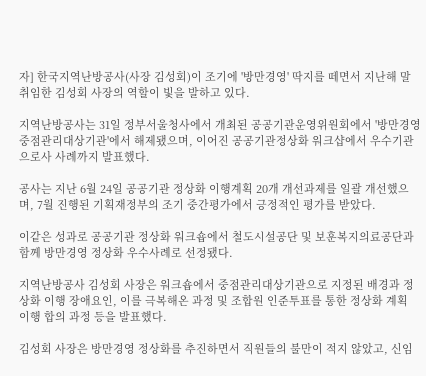자] 한국지역난방공사(사장 김성회)이 조기에 '방만경영' 딱지를 떼면서 지난해 말 취임한 김성회 사장의 역할이 빛을 발하고 있다.

지역난방공사는 31일 정부서울청사에서 개최된 공공기관운영위원회에서 '방만경영 중점관리대상기관'에서 해제됐으며, 이어진 공공기관정상화 워크샵에서 우수기관으로사 사례까지 발표했다.

공사는 지난 6월 24일 공공기관 정상화 이행계획 20개 개선과제를 일괄 개선했으며, 7월 진행된 기획재정부의 조기 중간평가에서 긍정적인 평가를 받았다.

이같은 성과로 공공기관 정상화 워크숍에서 철도시설공단 및 보훈복지의료공단과 함께 방만경영 정상화 우수사례로 선정됐다.

지역난방공사 김성회 사장은 워크숍에서 중점관리대상기관으로 지정된 배경과 정상화 이행 장애요인, 이를 극복해온 과정 및 조합원 인준투표를 통한 정상화 계획 이행 합의 과정 등을 발표했다.

김성회 사장은 방만경영 정상화를 추진하면서 직원들의 불만이 적지 않았고, 신임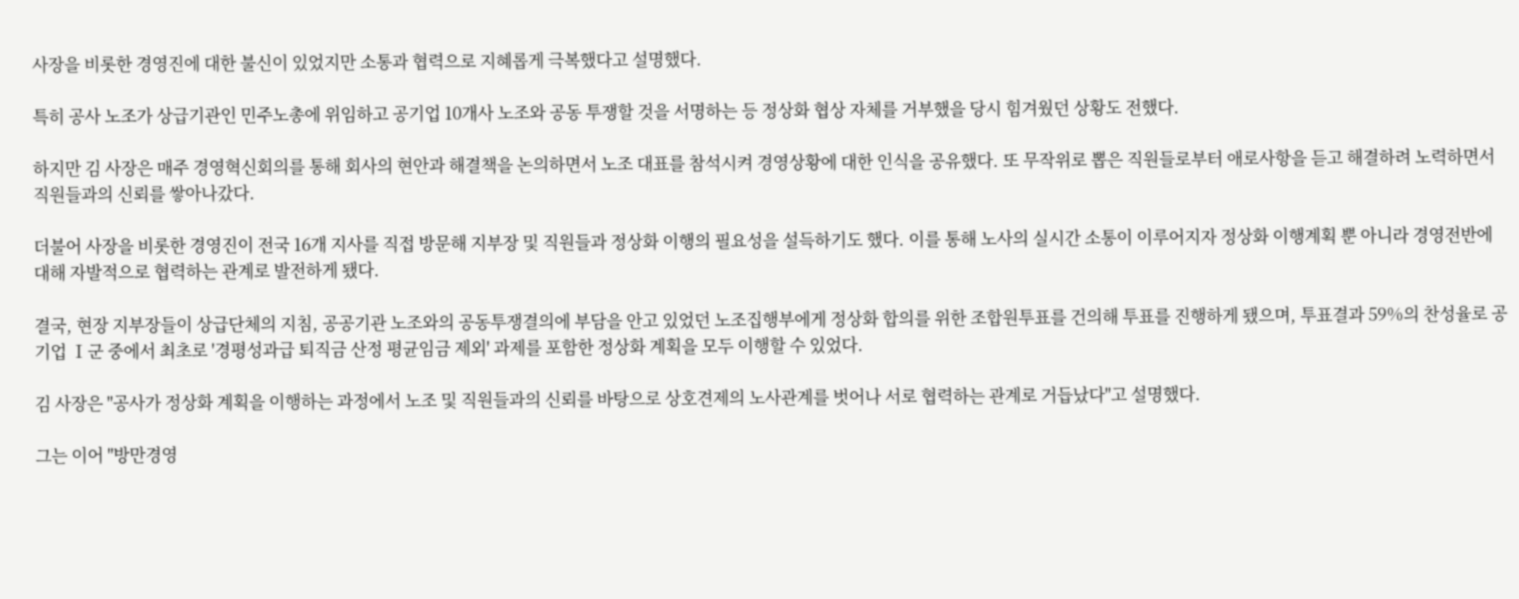사장을 비롯한 경영진에 대한 불신이 있었지만 소통과 협력으로 지혜롭게 극복했다고 설명했다.

특히 공사 노조가 상급기관인 민주노총에 위임하고 공기업 10개사 노조와 공동 투쟁할 것을 서명하는 등 정상화 협상 자체를 거부했을 당시 힘겨웠던 상황도 전했다.

하지만 김 사장은 매주 경영혁신회의를 통해 회사의 현안과 해결책을 논의하면서 노조 대표를 참석시켜 경영상황에 대한 인식을 공유했다. 또 무작위로 뽑은 직원들로부터 애로사항을 듣고 해결하려 노력하면서 직원들과의 신뢰를 쌓아나갔다.

더불어 사장을 비롯한 경영진이 전국 16개 지사를 직접 방문해 지부장 및 직원들과 정상화 이행의 필요성을 설득하기도 했다. 이를 통해 노사의 실시간 소통이 이루어지자 정상화 이행계획 뿐 아니라 경영전반에 대해 자발적으로 협력하는 관계로 발전하게 됐다.

결국, 현장 지부장들이 상급단체의 지침, 공공기관 노조와의 공동투쟁결의에 부담을 안고 있었던 노조집행부에게 정상화 합의를 위한 조합원투표를 건의해 투표를 진행하게 됐으며, 투표결과 59%의 찬성율로 공기업 Ⅰ군 중에서 최초로 '경평성과급 퇴직금 산정 평균임금 제외' 과제를 포함한 정상화 계획을 모두 이행할 수 있었다.

김 사장은 "공사가 정상화 계획을 이행하는 과정에서 노조 및 직원들과의 신뢰를 바탕으로 상호견제의 노사관계를 벗어나 서로 협력하는 관계로 거듭났다"고 설명했다.

그는 이어 "방만경영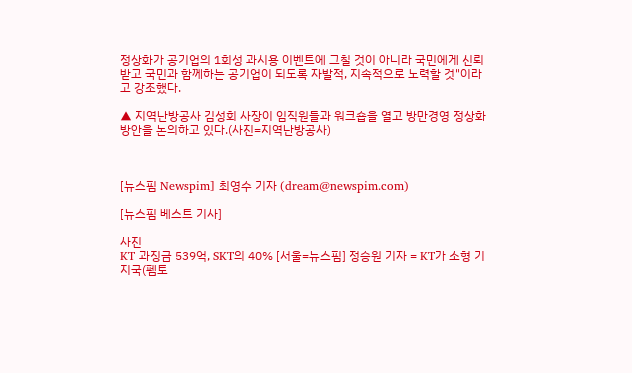정상화가 공기업의 1회성 과시용 이벤트에 그칠 것이 아니라 국민에게 신뢰받고 국민과 함께하는 공기업이 되도록 자발적, 지속적으로 노력할 것"이라고 강조했다.

▲ 지역난방공사 김성회 사장이 임직원들과 워크숍을 열고 방만경영 정상화 방안을 논의하고 있다.(사진=지역난방공사)



[뉴스핌 Newspim] 최영수 기자 (dream@newspim.com)

[뉴스핌 베스트 기사]

사진
KT 과징금 539억, SKT의 40% [서울=뉴스핌] 정승원 기자 = KT가 소형 기지국(펨토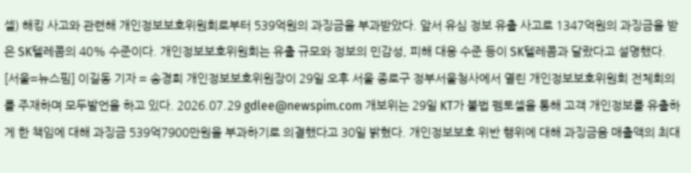셀) 해킹 사고와 관련해 개인정보보호위원회로부터 539억원의 과징금을 부과받았다. 앞서 유심 정보 유출 사고로 1347억원의 과징금을 받은 SK텔레콤의 40% 수준이다. 개인정보보호위원회는 유출 규모와 정보의 민감성, 피해 대응 수준 등이 SK텔레콤과 달랐다고 설명했다.   [서울=뉴스핌] 이길동 기자 = 송경희 개인정보보호위원장이 29일 오후 서울 종로구 정부서울청사에서 열린 개인정보보호위원회 전체회의를 주재하며 모두발언을 하고 있다. 2026.07.29 gdlee@newspim.com 개보위는 29일 KT가 불법 펨토셀을 통해 고객 개인정보를 유출하게 한 책임에 대해 과징금 539억7900만원을 부과하기로 의결했다고 30일 밝혔다. 개인정보보호 위반 행위에 대해 과징금음 매출액의 최대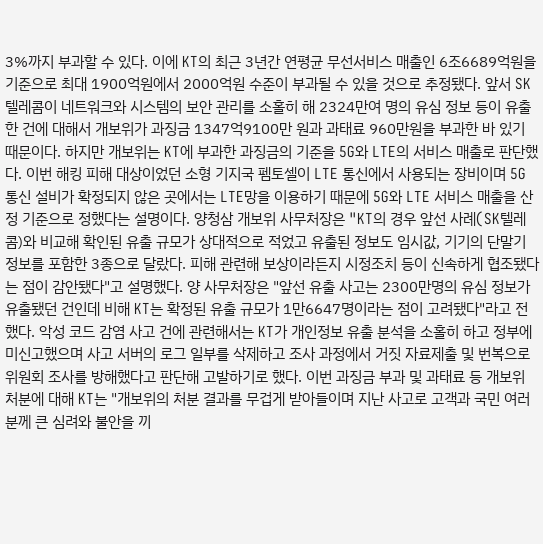3%까지 부과할 수 있다. 이에 KT의 최근 3년간 연평균 무선서비스 매출인 6조6689억원을 기준으로 최대 1900억원에서 2000억원 수준이 부과될 수 있을 것으로 추정됐다. 앞서 SK텔레콤이 네트워크와 시스템의 보안 관리를 소홀히 해 2324만여 명의 유심 정보 등이 유출한 건에 대해서 개보위가 과징금 1347억9100만 원과 과태료 960만원을 부과한 바 있기 때문이다. 하지만 개보위는 KT에 부과한 과징금의 기준을 5G와 LTE의 서비스 매출로 판단했다. 이번 해킹 피해 대상이었던 소형 기지국 펨토셀이 LTE 통신에서 사용되는 장비이며 5G 통신 설비가 확정되지 않은 곳에서는 LTE망을 이용하기 때문에 5G와 LTE 서비스 매출을 산정 기준으로 정했다는 설명이다. 양청삼 개보위 사무처장은 "KT의 경우 앞선 사례(SK텔레콤)와 비교해 확인된 유출 규모가 상대적으로 적었고 유출된 정보도 임시값, 기기의 단말기 정보를 포함한 3종으로 달랐다. 피해 관련해 보상이라든지 시정조치 등이 신속하게 협조됐다는 점이 감안됐다"고 설명했다. 양 사무처장은 "앞선 유출 사고는 2300만명의 유심 정보가 유출됐던 건인데 비해 KT는 확정된 유출 규모가 1만6647명이라는 점이 고려됐다"라고 전했다. 악성 코드 감염 사고 건에 관련해서는 KT가 개인정보 유출 분석을 소홀히 하고 정부에 미신고했으며 사고 서버의 로그 일부를 삭제하고 조사 과정에서 거짓 자료제출 및 번복으로 위원회 조사를 방해했다고 판단해 고발하기로 했다. 이번 과징금 부과 및 과태료 등 개보위 처분에 대해 KT는 "개보위의 처분 결과를 무겁게 받아들이며 지난 사고로 고객과 국민 여러분께 큰 심려와 불안을 끼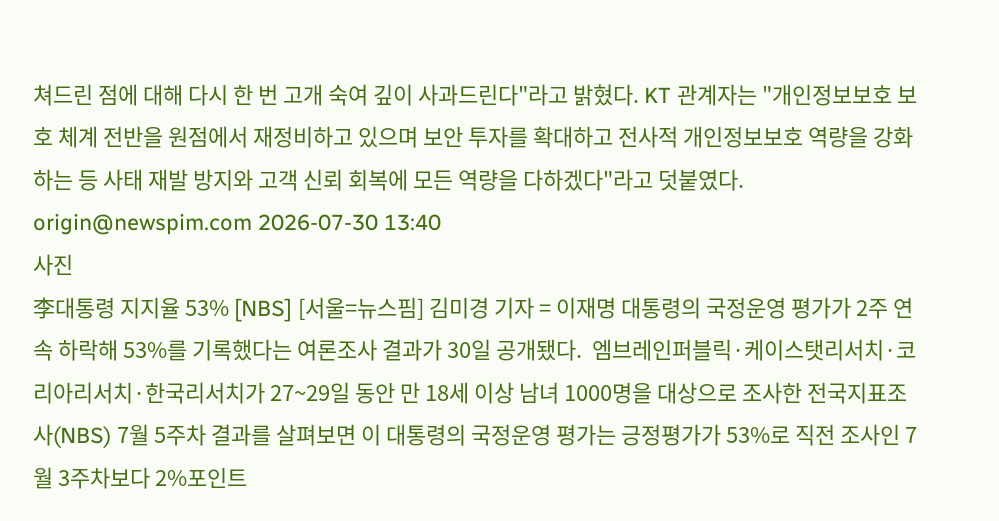쳐드린 점에 대해 다시 한 번 고개 숙여 깊이 사과드린다"라고 밝혔다. KT 관계자는 "개인정보보호 보호 체계 전반을 원점에서 재정비하고 있으며 보안 투자를 확대하고 전사적 개인정보보호 역량을 강화하는 등 사태 재발 방지와 고객 신뢰 회복에 모든 역량을 다하겠다"라고 덧붙였다.  origin@newspim.com 2026-07-30 13:40
사진
李대통령 지지율 53% [NBS] [서울=뉴스핌] 김미경 기자 = 이재명 대통령의 국정운영 평가가 2주 연속 하락해 53%를 기록했다는 여론조사 결과가 30일 공개됐다.  엠브레인퍼블릭·케이스탯리서치·코리아리서치·한국리서치가 27~29일 동안 만 18세 이상 남녀 1000명을 대상으로 조사한 전국지표조사(NBS) 7월 5주차 결과를 살펴보면 이 대통령의 국정운영 평가는 긍정평가가 53%로 직전 조사인 7월 3주차보다 2%포인트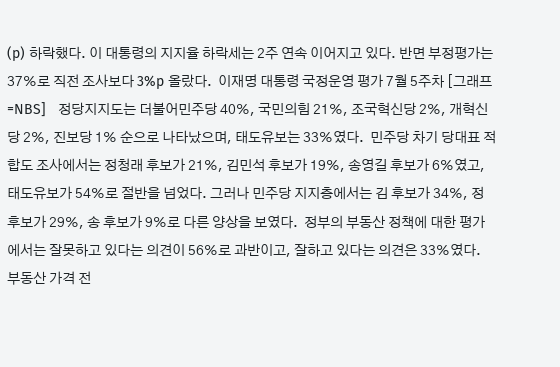(p) 하락했다. 이 대통령의 지지율 하락세는 2주 연속 이어지고 있다. 반면 부정평가는 37%로 직전 조사보다 3%p 올랐다.  이재명 대통령 국정운영 평가 7월 5주차 [그래프=NBS]   정당지지도는 더불어민주당 40%, 국민의힘 21%, 조국혁신당 2%, 개혁신당 2%, 진보당 1% 순으로 나타났으며, 태도유보는 33%였다.  민주당 차기 당대표 적합도 조사에서는 정청래 후보가 21%, 김민석 후보가 19%, 송영길 후보가 6%였고, 태도유보가 54%로 절반을 넘었다. 그러나 민주당 지지층에서는 김 후보가 34%, 정 후보가 29%, 송 후보가 9%로 다른 양상을 보였다.  정부의 부동산 정책에 대한 평가에서는 잘못하고 있다는 의견이 56%로 과반이고, 잘하고 있다는 의견은 33%였다.  부동산 가격 전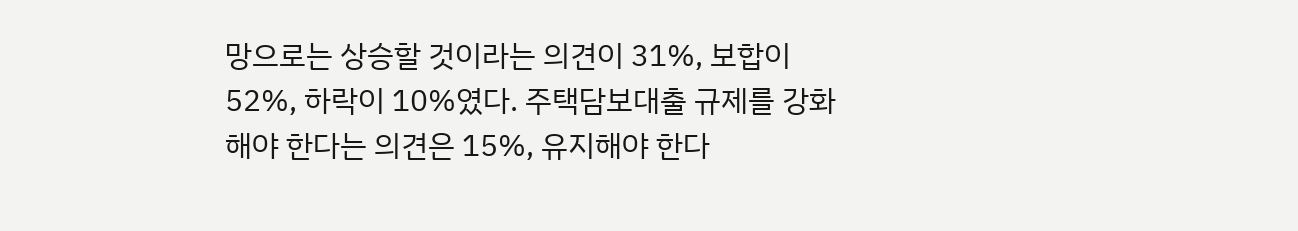망으로는 상승할 것이라는 의견이 31%, 보합이 52%, 하락이 10%였다. 주택담보대출 규제를 강화해야 한다는 의견은 15%, 유지해야 한다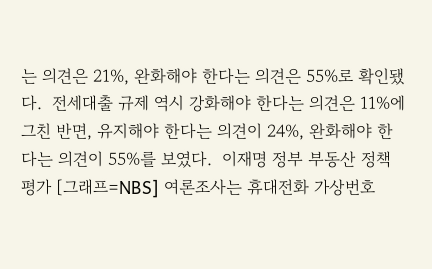는 의견은 21%, 완화해야 한다는 의견은 55%로 확인됐다.  전세대출 규제 역시 강화해야 한다는 의견은 11%에 그친 반면, 유지해야 한다는 의견이 24%, 완화해야 한다는 의견이 55%를 보였다.  이재명 정부 부동산 정책 평가 [그래프=NBS] 여론조사는 휴대전화 가상번호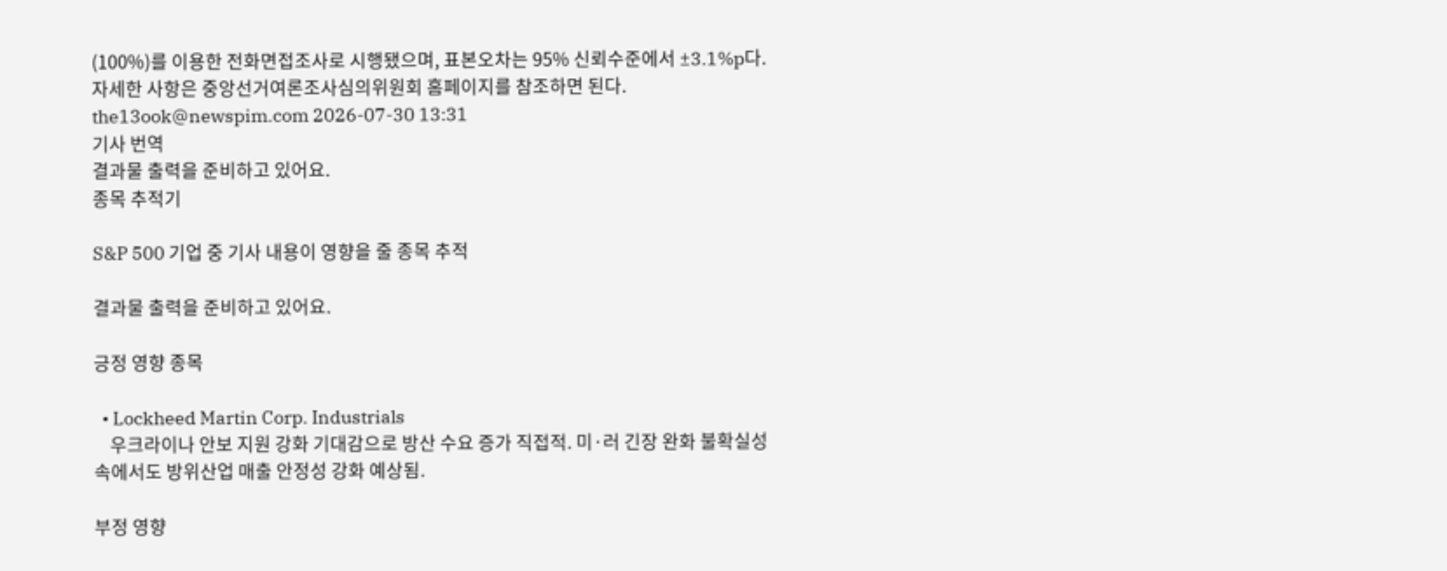(100%)를 이용한 전화면접조사로 시행됐으며, 표본오차는 95% 신뢰수준에서 ±3.1%p다. 자세한 사항은 중앙선거여론조사심의위원회 홈페이지를 참조하면 된다.  the13ook@newspim.com 2026-07-30 13:31
기사 번역
결과물 출력을 준비하고 있어요.
종목 추적기

S&P 500 기업 중 기사 내용이 영향을 줄 종목 추적

결과물 출력을 준비하고 있어요.

긍정 영향 종목

  • Lockheed Martin Corp. Industrials
    우크라이나 안보 지원 강화 기대감으로 방산 수요 증가 직접적. 미·러 긴장 완화 불확실성 속에서도 방위산업 매출 안정성 강화 예상됨.

부정 영향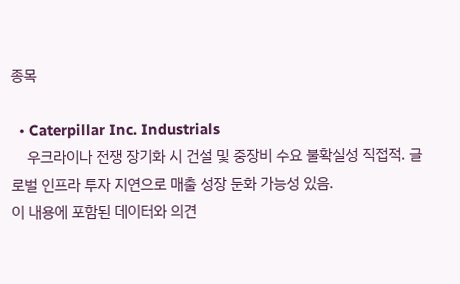종목

  • Caterpillar Inc. Industrials
    우크라이나 전쟁 장기화 시 건설 및 중장비 수요 불확실성 직접적. 글로벌 인프라 투자 지연으로 매출 성장 둔화 가능성 있음.
이 내용에 포함된 데이터와 의견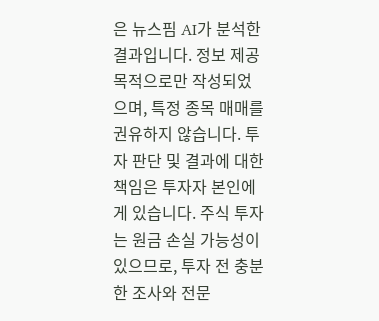은 뉴스핌 AI가 분석한 결과입니다. 정보 제공 목적으로만 작성되었으며, 특정 종목 매매를 권유하지 않습니다. 투자 판단 및 결과에 대한 책임은 투자자 본인에게 있습니다. 주식 투자는 원금 손실 가능성이 있으므로, 투자 전 충분한 조사와 전문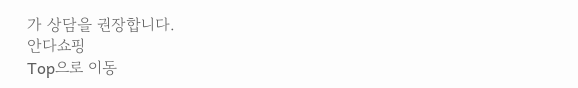가 상담을 권장합니다.
안다쇼핑
Top으로 이동